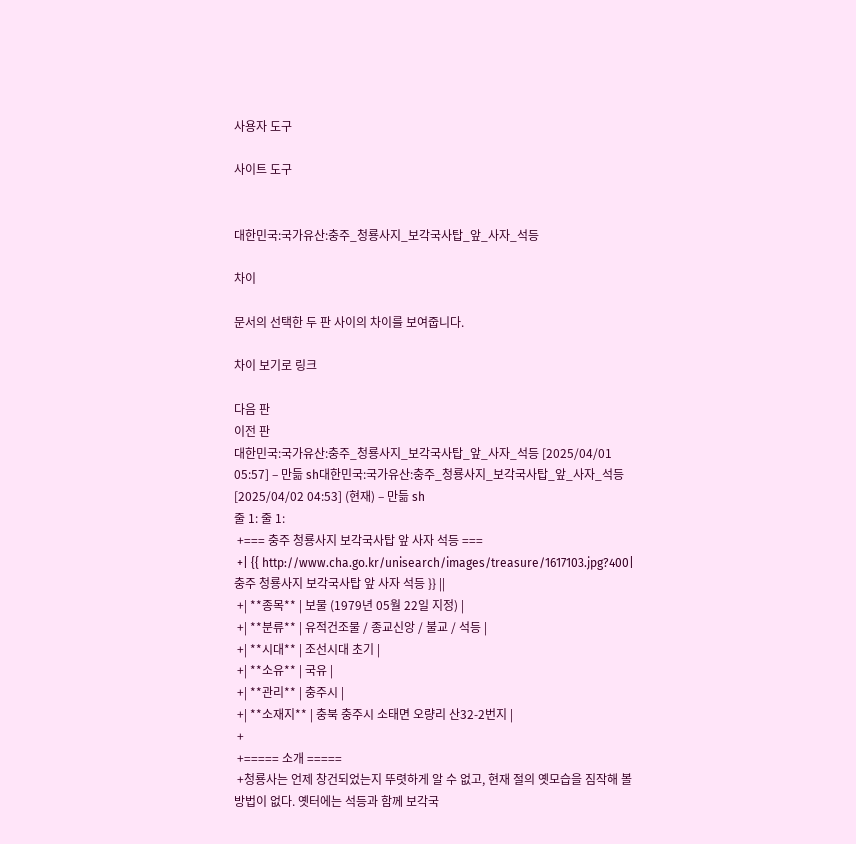사용자 도구

사이트 도구


대한민국:국가유산:충주_청룡사지_보각국사탑_앞_사자_석등

차이

문서의 선택한 두 판 사이의 차이를 보여줍니다.

차이 보기로 링크

다음 판
이전 판
대한민국:국가유산:충주_청룡사지_보각국사탑_앞_사자_석등 [2025/04/01 05:57] – 만듦 sh대한민국:국가유산:충주_청룡사지_보각국사탑_앞_사자_석등 [2025/04/02 04:53] (현재) – 만듦 sh
줄 1: 줄 1:
 +=== 충주 청룡사지 보각국사탑 앞 사자 석등 ===
 +| {{ http://www.cha.go.kr/unisearch/images/treasure/1617103.jpg?400|충주 청룡사지 보각국사탑 앞 사자 석등 }} ||
 +| **종목** | 보물 (1979년 05월 22일 지정) |
 +| **분류** | 유적건조물 / 종교신앙 / 불교 / 석등 |
 +| **시대** | 조선시대 초기 |
 +| **소유** | 국유 |
 +| **관리** | 충주시 |
 +| **소재지** | 충북 충주시 소태면 오량리 산32-2번지 |
 +
 +===== 소개 =====
 +청룡사는 언제 창건되었는지 뚜렷하게 알 수 없고, 현재 절의 옛모습을 짐작해 볼 방법이 없다. 옛터에는 석등과 함께 보각국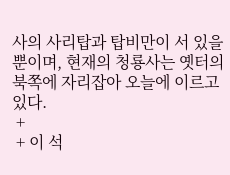사의 사리탑과 탑비만이 서 있을 뿐이며, 현재의 청룡사는 옛터의 북쪽에 자리잡아 오늘에 이르고 있다.
 +
 + 이 석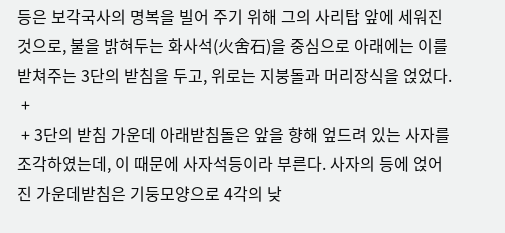등은 보각국사의 명복을 빌어 주기 위해 그의 사리탑 앞에 세워진 것으로, 불을 밝혀두는 화사석(火舍石)을 중심으로 아래에는 이를 받쳐주는 3단의 받침을 두고, 위로는 지붕돌과 머리장식을 얹었다.
 +
 + 3단의 받침 가운데 아래받침돌은 앞을 향해 엎드려 있는 사자를 조각하였는데, 이 때문에 사자석등이라 부른다. 사자의 등에 얹어진 가운데받침은 기둥모양으로 4각의 낮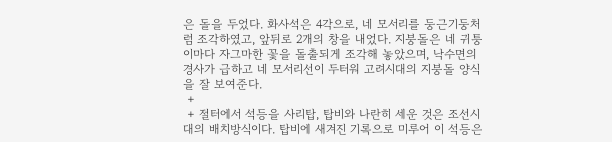은 돌을 두었다. 화사석은 4각으로, 네 모서리를 둥근기둥처럼 조각하였고, 앞뒤로 2개의 창을 내었다. 지붕돌은 네 귀퉁이마다 자그마한 꽃을 돌출되게 조각해 놓았으며, 낙수면의 경사가 급하고 네 모서리선이 두터워 고려시대의 지붕돌 양식을 잘 보여준다.
 +
 + 절터에서 석등을 사리탑, 탑비와 나란히 세운 것은 조선시대의 배치방식이다. 탑비에 새겨진 기록으로 미루어 이 석등은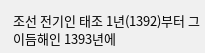조선 전기인 태조 1년(1392)부터 그 이듬해인 1393년에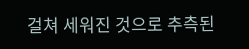걸쳐 세워진 것으로 추측된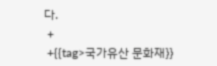다.
 +
 +{{tag>국가유산 문화재}}